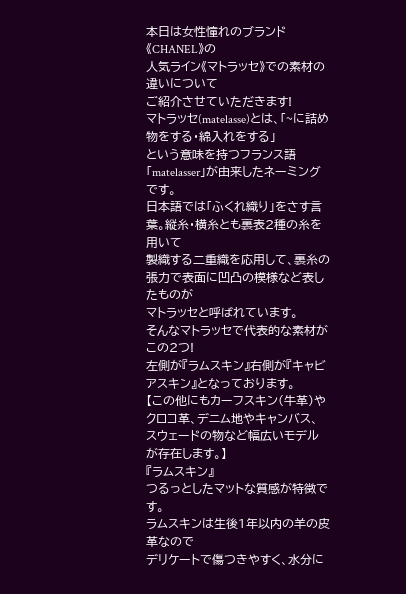本日は女性憧れのブランド《CHANEL》の
人気ライン《マトラッセ》での素材の違いについて
ご紹介させていただきます!
マトラッセ(matelasse)とは、「~に詰め物をする・綿入れをする」
という意味を持つフランス語「matelasser」が由来したネーミングです。
日本語では「ふくれ織り」をさす言葉。縦糸・横糸とも裏表2種の糸を用いて
製織する二重織を応用して、裏糸の張力で表面に凹凸の模様など表したものが
マトラッセと呼ばれています。
そんなマトラッセで代表的な素材がこの2つ!
左側が『ラムスキン』右側が『キャビアスキン』となっております。
【この他にもカーフスキン(牛革)やクロコ革、デニム地やキャンバス、
スウェードの物など幅広いモデルが存在します。】
『ラムスキン』
つるっとしたマットな質感が特徴です。
ラムスキンは生後1年以内の羊の皮革なので
デリケートで傷つきやすく、水分に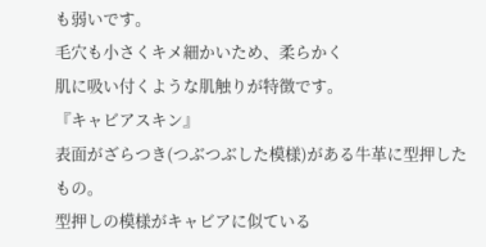も弱いです。
毛穴も小さくキメ細かいため、柔らかく
肌に吸い付くような肌触りが特徴です。
『キャビアスキン』
表面がざらつき(つぶつぶした模様)がある牛革に型押したもの。
型押しの模様がキャビアに似ている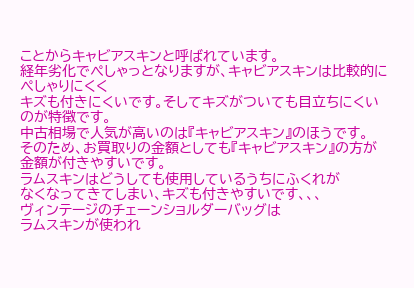ことからキャビアスキンと呼ばれています。
経年劣化でぺしゃっとなりますが、キャビアスキンは比較的にぺしゃりにくく
キズも付きにくいです。そしてキズがついても目立ちにくいのが特徴です。
中古相場で人気が高いのは『キャビアスキン』のほうです。
そのため、お買取りの金額としても『キャビアスキン』の方が
金額が付きやすいです。
ラムスキンはどうしても使用しているうちにふくれが
なくなってきてしまい、キズも付きやすいです、、、
ヴィンテージのチェーンショルダーバッグは
ラムスキンが使われ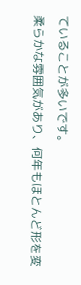ていることが多いです。
柔らかな雰囲気があり、何年もほとんど形を変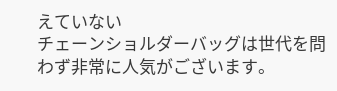えていない
チェーンショルダーバッグは世代を問わず非常に人気がございます。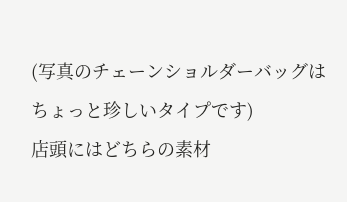(写真のチェーンショルダーバッグはちょっと珍しいタイプです)
店頭にはどちらの素材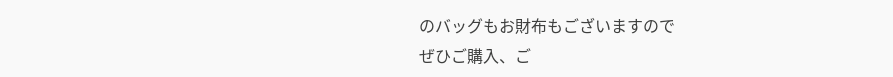のバッグもお財布もございますので
ぜひご購入、ご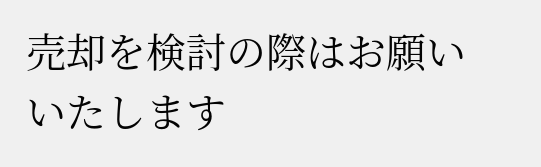売却を検討の際はお願いいたします